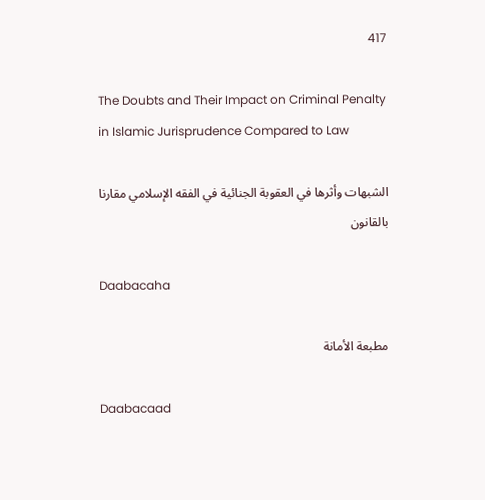417

The Doubts and Their Impact on Criminal Penalty in Islamic Jurisprudence Compared to Law

الشبهات وأثرها في العقوبة الجنائية في الفقه الإسلامي مقارنا بالقانون

Daabacaha

مطبعة الأمانة

Daabacaad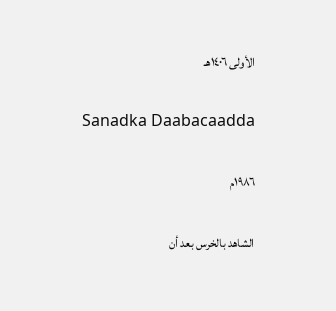الأولى ١٤٠٦هـ

Sanadka Daabacaadda

١٩٨٦م

الشاهد بالخرس بعد أن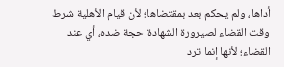أداها، ولم يحكم بعد بمقتضاها؛ لأن قيام الأهلية شرط وقت القضاء لصيرورة الشهادة حجة ضده، أي عند القضاء؛ لأنها إنما ترد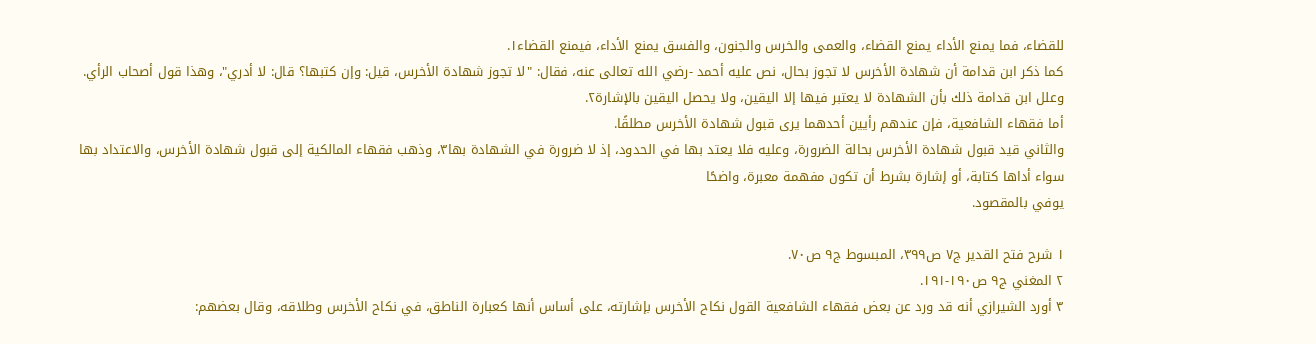للقضاء، فما يمنع الأداء يمنع القضاء، والعمى والخرس والجنون، والفسق يمنع الأداء، فيمنع القضاء١.
كما ذكر ابن قدامة أن شهادة الأخرس لا تجوز بحال، نص عليه أحمد -رضي الله تعالى عنه، فقال: "لا تجوز شهادة الأخرس، قيل: وإن كتبها؟ قال: لا أدري"، وهذا قول أصحاب الرأي.
وعلل ابن قدامة ذلك بأن الشهادة لا يعتبر فيها إلا اليقين، ولا يحصل اليقين بالإشارة٢.
أما فقهاء الشافعية، فإن عندهم رأيين أحدهما يرى قبول شهادة الأخرس مطلقًا.
والثاني قيد قبول شهادة الأخرس بحالة الضرورة، وعليه فلا يعتد بها في الحدود، إذ لا ضرورة في الشهادة بها٣، وذهب فقهاء المالكية إلى قبول شهادة الأخرس، والاعتداد بها سواء أداها كتابة، أو إشارة بشرط أن تكون مفهمة معبرة، واضحًا
يوفي بالمقصود.

١ شرح فتح القدير ج٧ ص٣٩٩، المبسوط ج٩ ص٧٠.
٢ المغني ج٩ ص١٩٠-١٩١.
٣ أورد الشيرازي أنه قد ورد عن بعض فقهاء الشافعية القول نكاح الأخرس بإشارته، على أساس أنها كعبارة الناطق، في نكاح الأخرس وطلاقه، وقال بعضهم: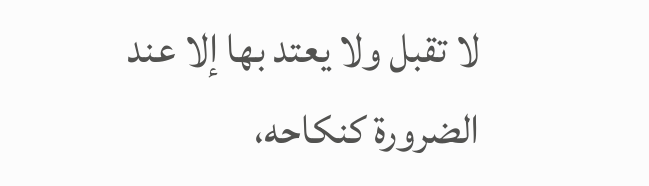لا تقبل ولا يعتد بها إلا عند الضرورة كنكاحه،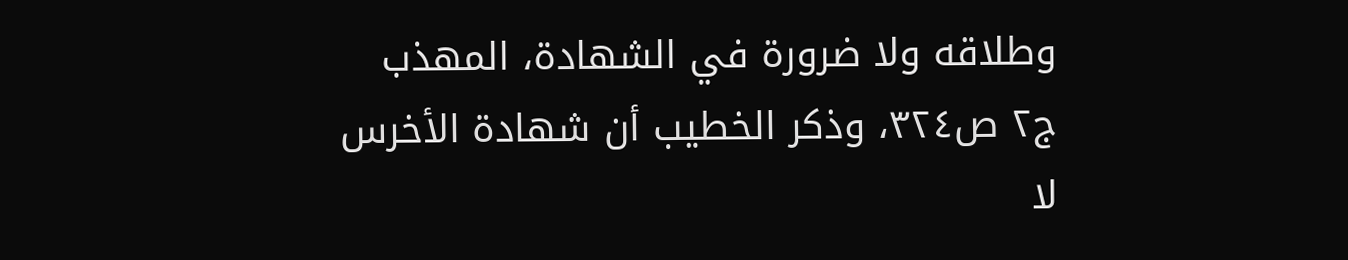وطلاقه ولا ضرورة في الشهادة، المهذب ج٢ ص٣٢٤، وذكر الخطيب أن شهادة الأخرس لا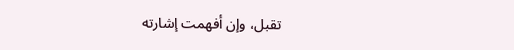تقبل، وإن أفهمت إشارته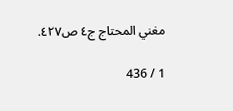مغني المحتاج ج٤ ص٤٢٧.

1 / 436